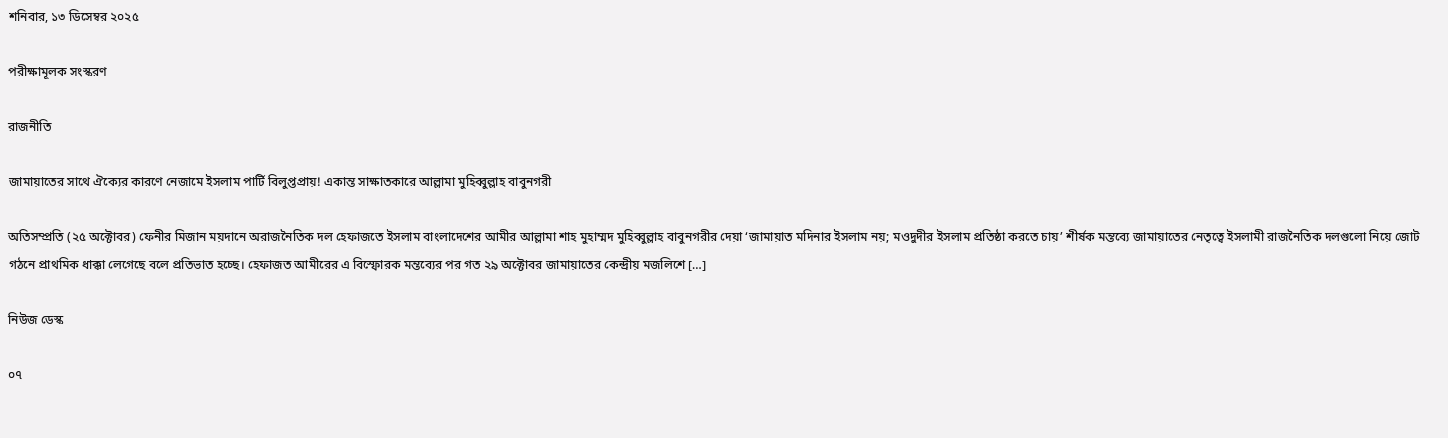শনিবার, ১৩ ডিসেম্বর ২০২৫

পরীক্ষামূলক সংস্করণ

রাজনীতি

জামায়াতের সাথে ঐক্যের কারণে নেজামে ইসলাম পার্টি বিলুপ্তপ্রায়! একান্ত সাক্ষাতকারে আল্লামা মুহিব্বুল্লাহ বাবুনগরী

অতিসম্প্রতি (২৫ অক্টোবর) ফেনীর মিজান ময়দানে অরাজনৈতিক দল হেফাজতে ইসলাম বাংলাদেশের আমীর আল্লামা শাহ মুহাম্মদ মুহিব্বুল্লাহ বাবুনগরীর দেয়া ‘জামায়াত মদিনার ইসলাম নয়; মওদুদীর ইসলাম প্রতিষ্ঠা করতে চায়’ শীর্ষক মন্তব্যে জামায়াতের নেতৃত্বে ইসলামী রাজনৈতিক দলগুলো নিয়ে জোট গঠনে প্রাথমিক ধাক্কা লেগেছে বলে প্রতিভাত হচ্ছে। হেফাজত আমীরের এ বিস্ফোরক মন্তব্যের পর গত ২৯ অক্টোবর জামায়াতের কেন্দ্রীয় মজলিশে […]

নিউজ ডেস্ক

০৭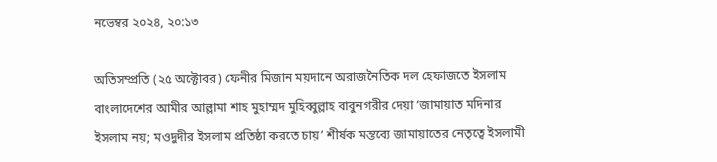নভেম্বর ২০২৪, ২০:১৩

অতিসম্প্রতি (২৫ অক্টোবর) ফেনীর মিজান ময়দানে অরাজনৈতিক দল হেফাজতে ইসলাম বাংলাদেশের আমীর আল্লামা শাহ মুহাম্মদ মুহিব্বুল্লাহ বাবুনগরীর দেয়া ‘জামায়াত মদিনার ইসলাম নয়; মওদুদীর ইসলাম প্রতিষ্ঠা করতে চায়’ শীর্ষক মন্তব্যে জামায়াতের নেতৃত্বে ইসলামী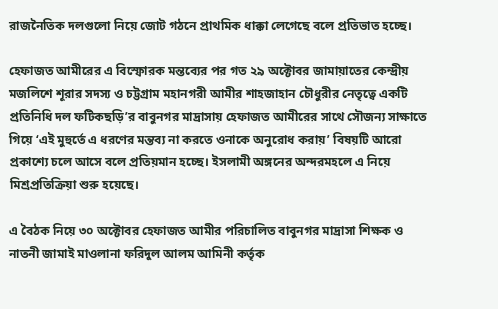রাজনৈতিক দলগুলো নিয়ে জোট গঠনে প্রাথমিক ধাক্কা লেগেছে বলে প্রতিভাত হচ্ছে।

হেফাজত আমীরের এ বিস্ফোরক মন্তব্যের পর গত ২৯ অক্টোবর জামায়াতের কেন্দ্রীয় মজলিশে শূরার সদস্য ও চট্টগ্রাম মহানগরী আমীর শাহজাহান চৌধুরীর নেতৃত্বে একটি প্রতিনিধি দল ফটিকছড়ি’র বাবুনগর মাদ্রাসায় হেফাজত আমীরের সাথে সৌজন্য সাক্ষাতে গিয়ে ‘এই মুহুর্তে এ ধরণের মন্তব্য না করতে ওনাকে অনুরোধ করায়’ বিষয়টি আরো প্রকাশ্যে চলে আসে বলে প্রতিয়মান হচ্ছে। ইসলামী অঙ্গনের অন্দরমহলে এ নিয়ে মিশ্রপ্রতিক্রিয়া শুরু হয়েছে।

এ বৈঠক নিয়ে ৩০ অক্টোবর হেফাজত আমীর পরিচালিত বাবুনগর মাদ্রাসা শিক্ষক ও নাতনী জামাই মাওলানা ফরিদুল আলম আমিনী কর্তৃক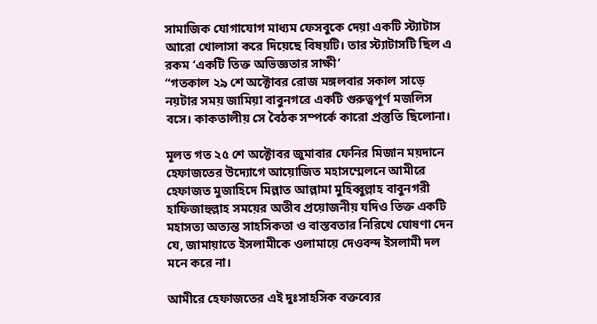সামাজিক যোগাযোগ মাধ্যম ফেসবুকে দেয়া একটি স্ট্যাটাস আরো খোলাসা করে দিয়েছে বিষয়টি। তার স্ট্যাটাসটি ছিল এ রকম ‘একটি তিক্ত অভিজ্ঞতার সাক্ষী’
“গতকাল ২৯ শে অক্টোবর রোজ মঙ্গলবার সকাল সাড়ে নয়টার সময় জামিয়া বাবুনগরে একটি গুরুত্বপূর্ণ মজলিস বসে। কাকতালীয় সে বৈঠক সম্পর্কে কারো প্রস্তুতি ছিলোনা।

মূলত গত ২৫ শে অক্টোবর জুমাবার ফেনির মিজান ময়দানে হেফাজতের উদ্যোগে আয়োজিত মহাসম্মেলনে আমীরে হেফাজত মুজাহিদে মিল্লাত আল্লামা মুহিব্বুল্লাহ বাবুনগরী হাফিজাহুল্লাহ সময়ের অতীব প্রয়োজনীয় যদিও তিক্ত একটি মহাসত্য অত্যন্ত সাহসিকতা ও বাস্তবতার নিরিখে ঘোষণা দেন যে, জামায়াতে ইসলামীকে ওলামায়ে দেওবন্দ ইসলামী দল মনে করে না।

আমীরে হেফাজতের এই দুঃসাহসিক বক্তব্যের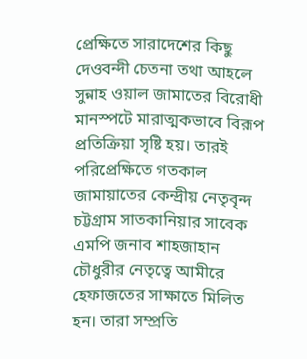প্রেক্ষিতে সারাদেশের কিছু দেওবন্দী চেতনা তথা আহলে সুন্নাহ ওয়াল জামাতের বিরোধী মানস্পটে মারাত্মকভাবে বিরূপ প্রতিক্রিয়া সৃষ্টি হয়। তারই পরিপ্রেক্ষিতে গতকাল জামায়াতের কেন্দ্রীয় নেতৃবৃন্দ চট্টগ্রাম সাতকানিয়ার সাবেক এমপি জনাব শাহজাহান চৌধুরীর নেতৃত্বে আমীরে হেফাজতের সাক্ষাতে মিলিত হন। তারা সম্প্রতি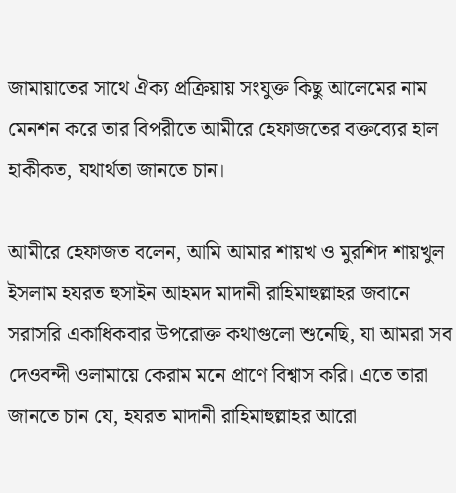জামায়াতের সাথে ঐক্য প্রক্রিয়ায় সংযুক্ত কিছু আলেমের নাম মেনশন করে তার বিপরীতে আমীরে হেফাজতের বক্তব্যের হাল হাকীকত, যথার্থতা জানতে চান।

আমীরে হেফাজত বলেন, আমি আমার শায়খ ও মুরশিদ শায়খুল ইসলাম হযরত হুসাইন আহমদ মাদানী রাহিমাহুল্লাহর জবানে সরাসরি একাধিকবার উপরোক্ত কথাগুলো শুনেছি, যা আমরা সব দেওবন্দী ওলামায়ে কেরাম মনে প্রাণে বিশ্বাস করি। এতে তারা জানতে চান যে, হযরত মাদানী রাহিমাহুল্লাহর আরো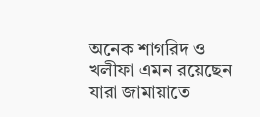অনেক শাগরিদ ও খলীফা এমন রয়েছেন যারা জামায়াতে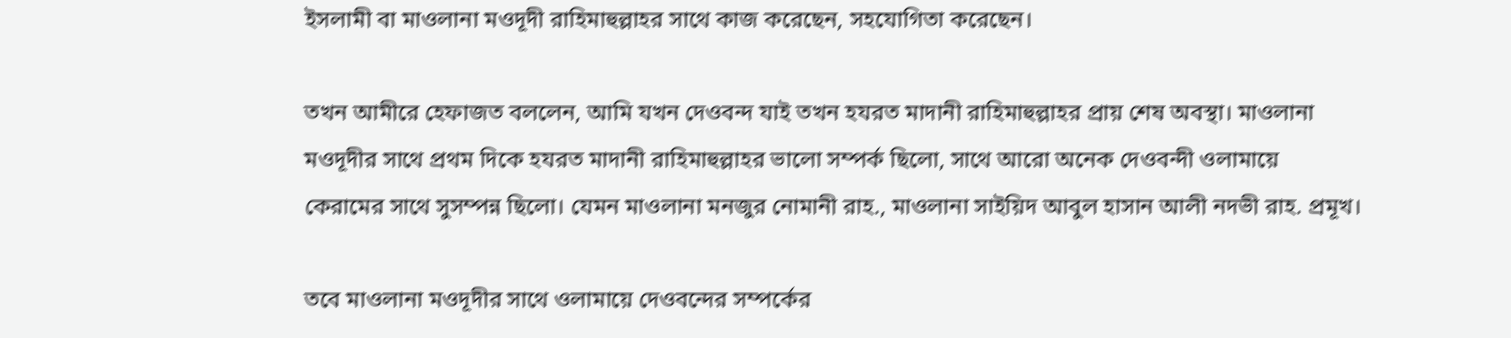ইসলামী বা মাওলানা মওদূদী রাহিমাহুল্লাহর সাথে কাজ করেছেন, সহযোগিতা করেছেন।

তখন আমীরে হেফাজত বললেন, আমি যখন দেওবন্দ যাই তখন হযরত মাদানী রাহিমাহুল্লাহর প্রায় শেষ অবস্থা। মাওলানা মওদূদীর সাথে প্রথম দিকে হযরত মাদানী রাহিমাহুল্লাহর ভালো সম্পর্ক ছিলো, সাথে আরো অনেক দেওবন্দী ওলামায়ে কেরামের সাথে সুসম্পন্ন ছিলো। যেমন মাওলানা মনজুর নোমানী রাহ., মাওলানা সাইয়িদ আবুল হাসান আলী নদভী রাহ. প্রমূখ।

তবে মাওলানা মওদূদীর সাথে ওলামায়ে দেওবন্দের সম্পর্কের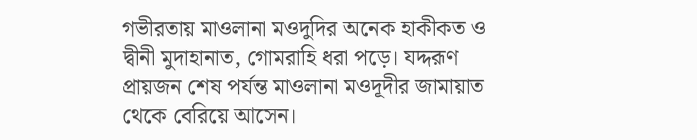গভীরতায় মাওলানা মওদুদির অনেক হাকীকত ও দ্বীনী মুদাহানাত, গোমরাহি ধরা পড়ে। যদ্দরূণ প্রায়জন শেষ পর্যন্ত মাওলানা মওদূদীর জামায়াত থেকে বেরিয়ে আসেন।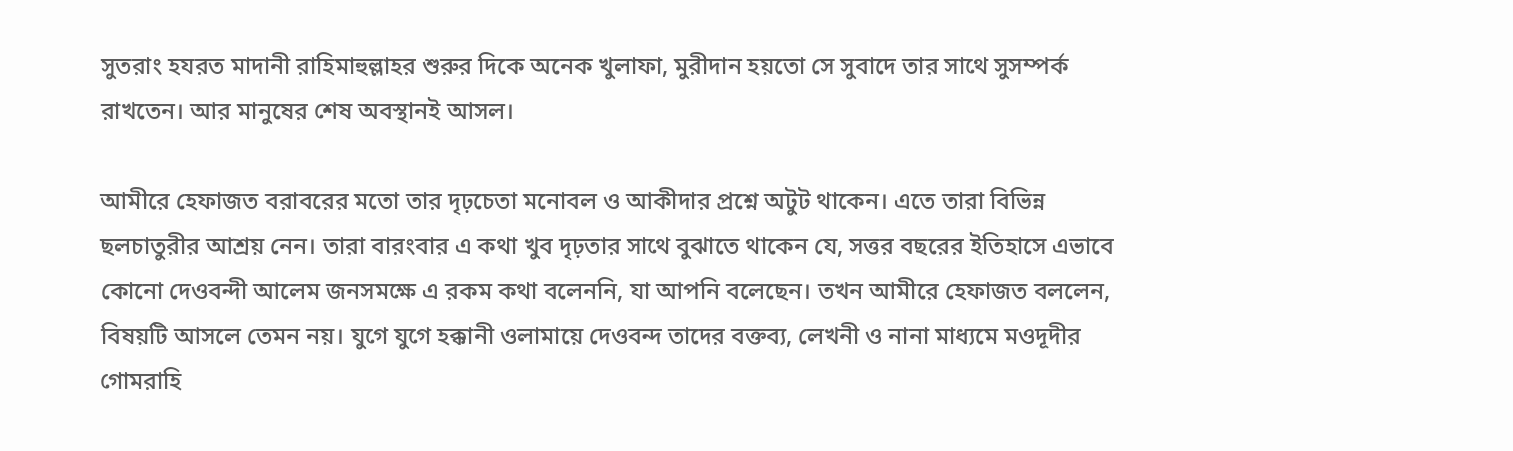সুতরাং হযরত মাদানী রাহিমাহুল্লাহর শুরুর দিকে অনেক খুলাফা, মুরীদান হয়তো সে সুবাদে তার সাথে সুসম্পর্ক রাখতেন। আর মানুষের শেষ অবস্থানই আসল।

আমীরে হেফাজত বরাবরের মতো তার দৃঢ়চেতা মনোবল ও আকীদার প্রশ্নে অটুট থাকেন। এতে তারা বিভিন্ন ছলচাতুরীর আশ্রয় নেন। তারা বারংবার এ কথা খুব দৃঢ়তার সাথে বুঝাতে থাকেন যে, সত্তর বছরের ইতিহাসে এভাবে কোনো দেওবন্দী আলেম জনসমক্ষে এ রকম কথা বলেননি, যা আপনি বলেছেন। তখন আমীরে হেফাজত বললেন, বিষয়টি আসলে তেমন নয়। যুগে যুগে হক্কানী ওলামায়ে দেওবন্দ তাদের বক্তব্য, লেখনী ও নানা মাধ্যমে মওদূদীর গোমরাহি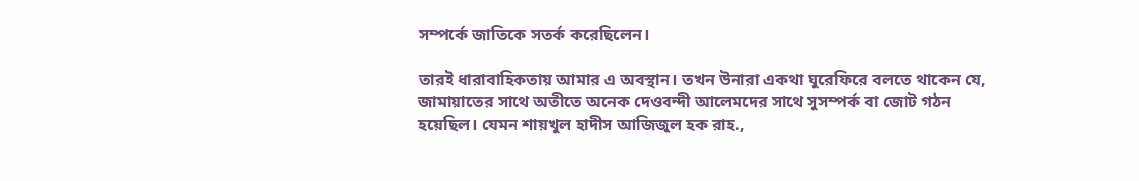সম্পর্কে জাতিকে সতর্ক করেছিলেন।

তারই ধারাবাহিকতায় আমার এ অবস্থান। তখন উনারা একথা ঘুরেফিরে বলতে থাকেন যে, জামায়াতের সাথে অতীতে অনেক দেওবন্দী আলেমদের সাথে সুসম্পর্ক বা জোট গঠন হয়েছিল। যেমন শায়খুল হাদীস আজিজুল হক রাহ.,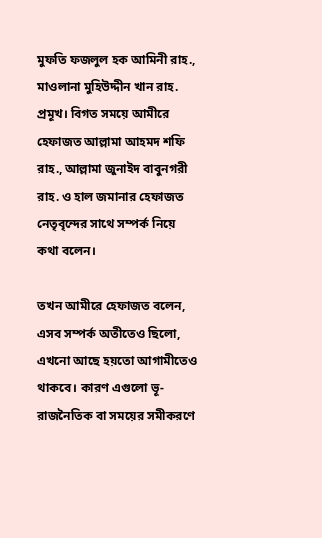মুফতি ফজলুল হক আমিনী রাহ., মাওলানা মুহিউদ্দীন খান রাহ. প্রমূখ। বিগত সময়ে আমীরে হেফাজত আল্লামা আহমদ শফি রাহ., আল্লামা জুনাইদ বাবুনগরী রাহ. ও হাল জমানার হেফাজত নেতৃবৃন্দের সাথে সম্পর্ক নিয়ে কথা বলেন।

তখন আমীরে হেফাজত বলেন, এসব সম্পর্ক অতীতেও ছিলো, এখনো আছে হয়তো আগামীতেও থাকবে। কারণ এগুলো ভূ-রাজনৈতিক বা সময়ের সমীকরণে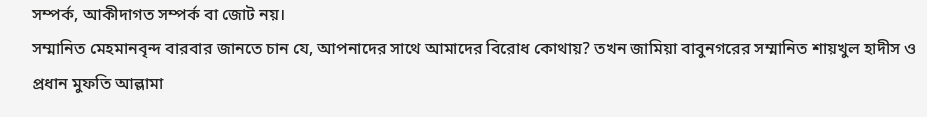সম্পর্ক, আকীদাগত সম্পর্ক বা জোট নয়।
সম্মানিত মেহমানবৃন্দ বারবার জানতে চান যে, আপনাদের সাথে আমাদের বিরোধ কোথায়? তখন জামিয়া বাবুনগরের সম্মানিত শায়খুল হাদীস ও প্রধান মুফতি আল্লামা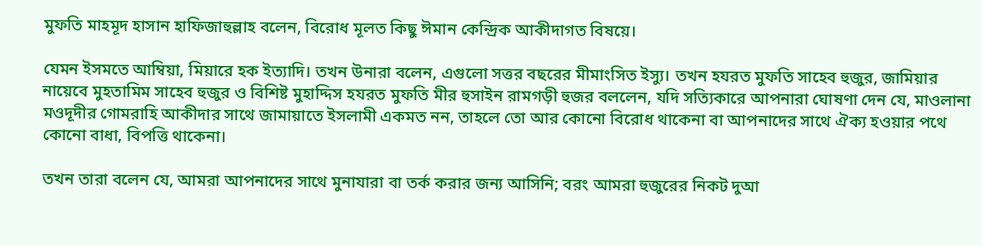মুফতি মাহমূদ হাসান হাফিজাহুল্লাহ বলেন, বিরোধ মূলত কিছু ঈমান কেন্দ্রিক আকীদাগত বিষয়ে।

যেমন ইসমতে আম্বিয়া, মিয়ারে হক ইত্যাদি। তখন উনারা বলেন, এগুলো সত্তর বছরের মীমাংসিত ইস্যু। তখন হযরত মুফতি সাহেব হুজুর, জামিয়ার নায়েবে মুহতামিম সাহেব হুজুর ও বিশিষ্ট মুহাদ্দিস হযরত মুফতি মীর হুসাইন রামগড়ী হুজর বললেন, যদি সত্যিকারে আপনারা ঘোষণা দেন যে, মাওলানা মওদূদীর গোমরাহি আকীদার সাথে জামায়াতে ইসলামী একমত নন, তাহলে তো আর কোনো বিরোধ থাকেনা বা আপনাদের সাথে ঐক্য হওয়ার পথে কোনো বাধা, বিপত্তি থাকেনা।

তখন তারা বলেন যে, আমরা আপনাদের সাথে মুনাযারা বা তর্ক করার জন্য আসিনি; বরং আমরা হুজুরের নিকট দুআ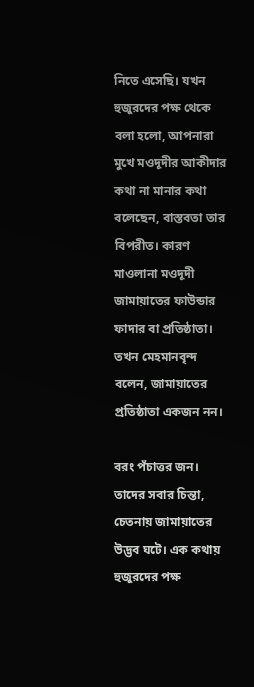নিতে এসেছি। যখন হুজুরদের পক্ষ থেকে বলা হলো, আপনারা মুখে মওদূদীর আকীদার কথা না মানার কথা বলেছেন, বাস্তবতা তার বিপরীত। কারণ মাওলানা মওদূদী জামায়াতের ফাউন্ডার ফাদার বা প্রতিষ্ঠাতা। তখন মেহমানবৃন্দ বলেন, জামায়াতের প্রতিষ্ঠাতা একজন নন।

বরং পঁচাত্তর জন। তাদের সবার চিন্তা, চেতনায় জামায়াতের উদ্ভব ঘটে। এক কথায় হুজুরদের পক্ষ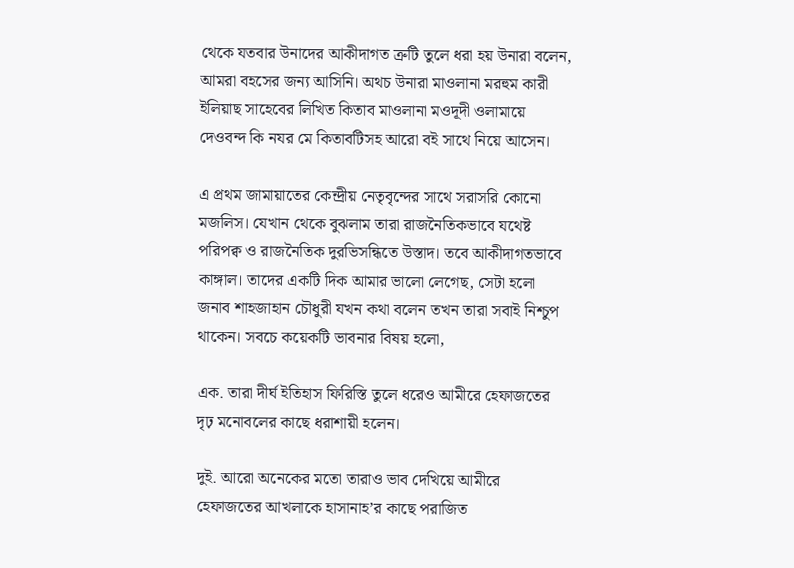থেকে যতবার উনাদের আকীদাগত ত্রুটি তুলে ধরা হয় উনারা বলেন, আমরা বহসের জন্য আসিনি। অথচ উনারা মাওলানা মরহুম কারী ইলিয়াছ সাহেবের লিখিত কিতাব মাওলানা মওদূদী ওলামায়ে দেওবন্দ কি নযর মে কিতাবটিসহ আরো বই সাথে নিয়ে আসেন।

এ প্রথম জামায়াতের কেন্দ্রীয় নেতৃবৃন্দের সাথে সরাসরি কোনো মজলিস। যেখান থেকে বুঝলাম তারা রাজনৈতিকভাবে যথেষ্ট পরিপক্ব ও রাজনৈতিক দুরভিসন্ধিতে উস্তাদ। তবে আকীদাগতভাবে কাঙ্গাল। তাদের একটি দিক আমার ভালো লেগেছ, সেটা হলো জনাব শাহজাহান চৌধুরী যখন কথা বলেন তখন তারা সবাই নিশ্চুপ থাকেন। সবচে কয়েকটি ভাবনার বিষয় হলো,

এক. তারা দীর্ঘ ইতিহাস ফিরিস্তি তুলে ধরেও আমীরে হেফাজতের দৃঢ় মনোবলের কাছে ধরাশায়ী হলেন।

দুই. আরো অনেকের মতো তারাও ভাব দেখিয়ে আমীরে হেফাজতের আখলাকে হাসানাহ’র কাছে পরাজিত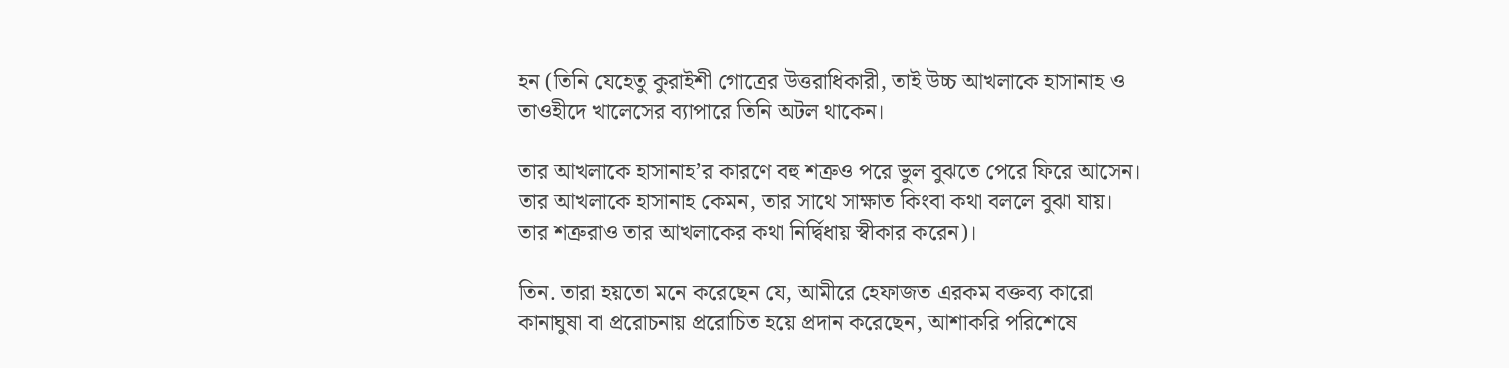হন (তিনি যেহেতু কুরাইশী গোত্রের উত্তরাধিকারী, তাই উচ্চ আখলাকে হাসানাহ ও তাওহীদে খালেসের ব্যাপারে তিনি অটল থাকেন।

তার আখলাকে হাসানাহ’র কারণে বহু শত্রুও পরে ভুল বুঝতে পেরে ফিরে আসেন। তার আখলাকে হাসানাহ কেমন, তার সাথে সাক্ষাত কিংবা কথা বললে বুঝা যায়। তার শত্রুরাও তার আখলাকের কথা নির্দ্বিধায় স্বীকার করেন)।

তিন. তারা হয়তো মনে করেছেন যে, আমীরে হেফাজত এরকম বক্তব্য কারো কানাঘুষা বা প্ররোচনায় প্ররোচিত হয়ে প্রদান করেছেন, আশাকরি পরিশেষে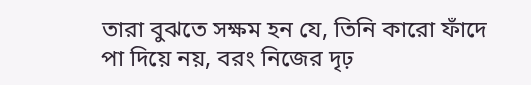তারা বুঝতে সক্ষম হন যে, তিনি কারো ফাঁদে পা দিয়ে নয়, বরং নিজের দৃঢ়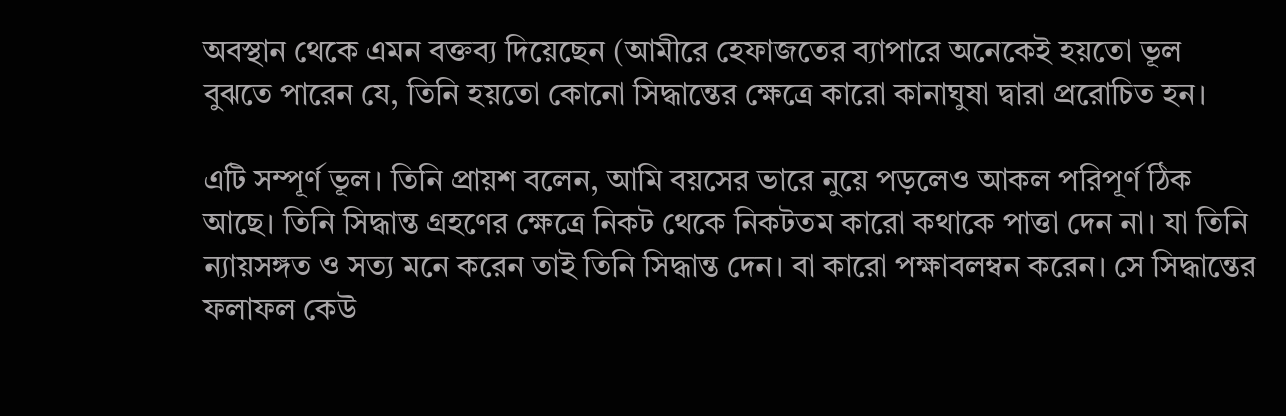অবস্থান থেকে এমন বক্তব্য দিয়েছেন (আমীরে হেফাজতের ব্যাপারে অনেকেই হয়তো ভূল বুঝতে পারেন যে, তিনি হয়তো কোনো সিদ্ধান্তের ক্ষেত্রে কারো কানাঘুষা দ্বারা প্ররোচিত হন।

এটি সম্পূর্ণ ভূল। তিনি প্রায়শ বলেন, আমি বয়সের ভারে নুয়ে পড়লেও আকল পরিপূর্ণ ঠিক আছে। তিনি সিদ্ধান্ত গ্রহণের ক্ষেত্রে নিকট থেকে নিকটতম কারো কথাকে পাত্তা দেন না। যা তিনি ন্যায়সঙ্গত ও সত্য মনে করেন তাই তিনি সিদ্ধান্ত দেন। বা কারো পক্ষাবলম্বন করেন। সে সিদ্ধান্তের ফলাফল কেউ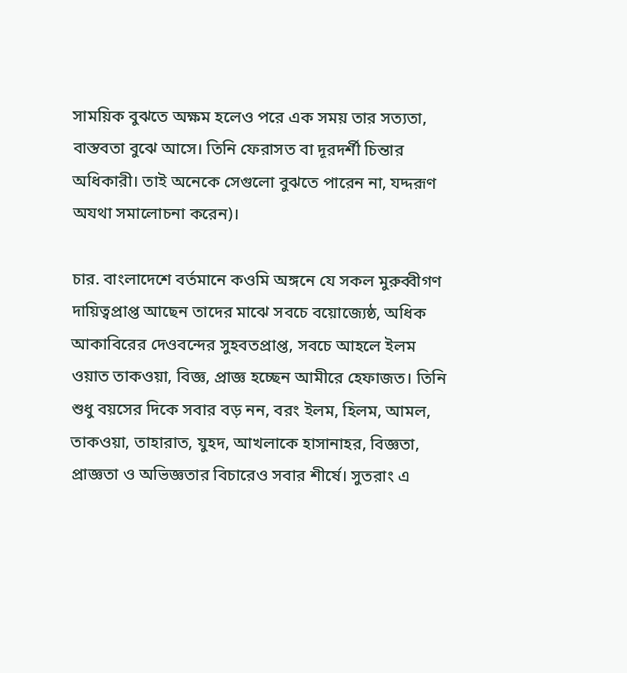সাময়িক বুঝতে অক্ষম হলেও পরে এক সময় তার সত্যতা, বাস্তবতা বুঝে আসে। তিনি ফেরাসত বা দূরদর্শী চিন্তার অধিকারী। তাই অনেকে সেগুলো বুঝতে পারেন না, যদ্দরূণ অযথা সমালোচনা করেন)।

চার. বাংলাদেশে বর্তমানে কওমি অঙ্গনে যে সকল মুরুব্বীগণ দায়িত্বপ্রাপ্ত আছেন তাদের মাঝে সবচে বয়োজ্যেষ্ঠ, অধিক আকাবিরের দেওবন্দের সুহবতপ্রাপ্ত, সবচে আহলে ইলম ওয়াত তাকওয়া, বিজ্ঞ, প্রাজ্ঞ হচ্ছেন আমীরে হেফাজত। তিনি শুধু বয়সের দিকে সবার বড় নন, বরং ইলম, হিলম, আমল, তাকওয়া, তাহারাত, যুহদ, আখলাকে হাসানাহর, বিজ্ঞতা, প্রাজ্ঞতা ও অভিজ্ঞতার বিচারেও সবার শীর্ষে। সুতরাং এ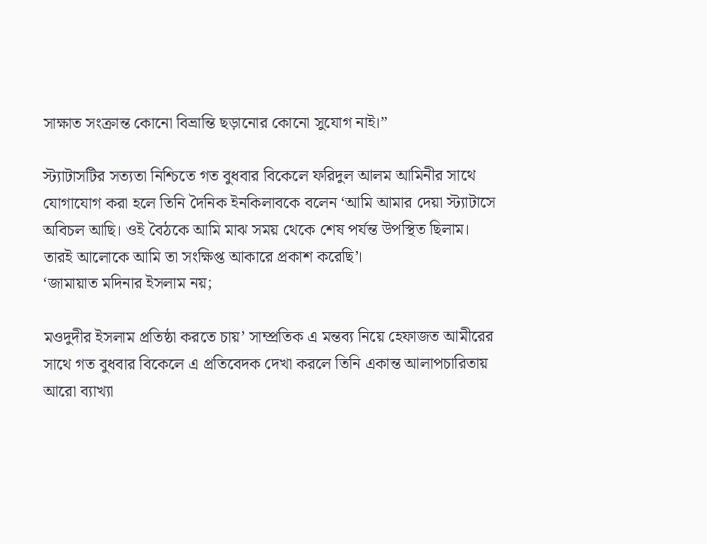সাক্ষাত সংক্রান্ত কোনো বিভ্রান্তি ছড়ানোর কোনো সুযোগ নাই।”

স্ট্যাটাসটির সত্যতা নিশ্চিতে গত বুধবার বিকেলে ফরিদুল আলম আমিনীর সাথে যোগাযোগ করা হলে তিনি দৈনিক ইনকিলাবকে বলেন ‘আমি আমার দেয়া স্ট্যাটাসে অবিচল আছি। ওই বৈঠকে আমি মাঝ সময় থেকে শেষ পর্যন্ত উপস্থিত ছিলাম। তারই আলোকে আমি তা সংক্ষিপ্ত আকারে প্রকাশ করেছি’।
‘জামায়াত মদিনার ইসলাম নয়;

মওদুদীর ইসলাম প্রতিষ্ঠা করতে চায়’ সাম্প্রতিক এ মন্তব্য নিয়ে হেফাজত আমীরের সাথে গত বুধবার বিকেলে এ প্রতিবেদক দেখা করলে তিনি একান্ত আলাপচারিতায় আরো ব্যাখ্যা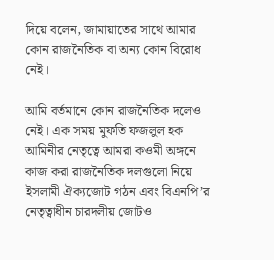দিয়ে বলেন, জামায়াতের সাথে আমার কোন রাজনৈতিক বা অন্য কোন বিরোধ নেই।

আমি বর্তমানে কোন রাজনৈতিক দলেও নেই। এক সময় মুফতি ফজলুল হক আমিনীর নেতৃত্বে আমরা কওমী অঙ্গনে কাজ করা রাজনৈতিক দলগুলো নিয়ে ইসলামী ঐক্যজোট গঠন এবং বিএনপি’র নেতৃত্বাধীন চারদলীয় জোটও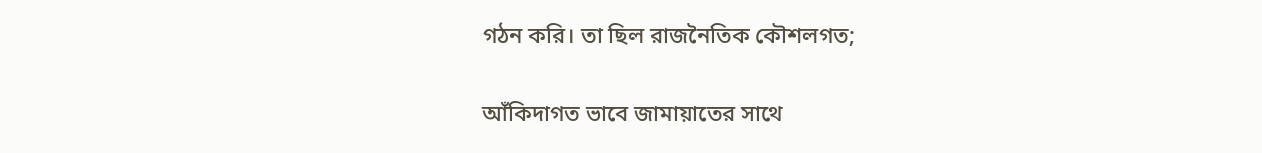গঠন করি। তা ছিল রাজনৈতিক কৌশলগত;

আঁকিদাগত ভাবে জামায়াতের সাথে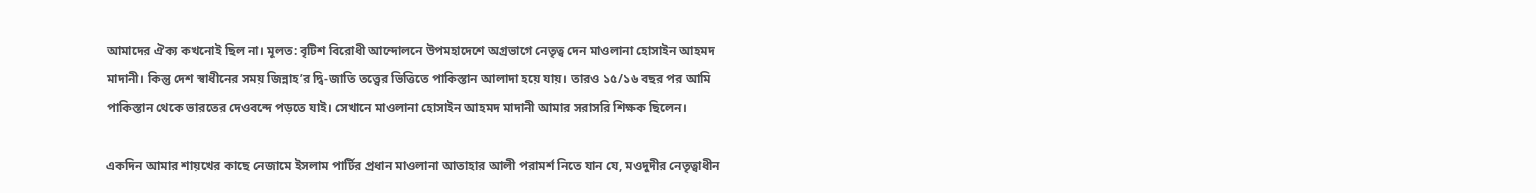আমাদের ঐক্য কখনোই ছিল না। মূলত: বৃটিশ বিরোধী আন্দোলনে উপমহাদেশে অগ্রভাগে নেতৃত্ব দেন মাওলানা হোসাইন আহমদ মাদানী। কিন্তু দেশ স্বাধীনের সময় জিন্নাহ’র দ্বি-জাতি তত্ত্বের ভিত্তিতে পাকিস্তান আলাদা হয়ে যায়। তারও ১৫/১৬ বছর পর আমি পাকিস্তান থেকে ভারতের দেওবন্দে পড়তে যাই। সেখানে মাওলানা হোসাইন আহমদ মাদানী আমার সরাসরি শিক্ষক ছিলেন।

একদিন আমার শায়খের কাছে নেজামে ইসলাম পার্টির প্রধান মাওলানা আতাহার আলী পরামর্শ নিতে যান যে, মওদুদীর নেতৃত্বাধীন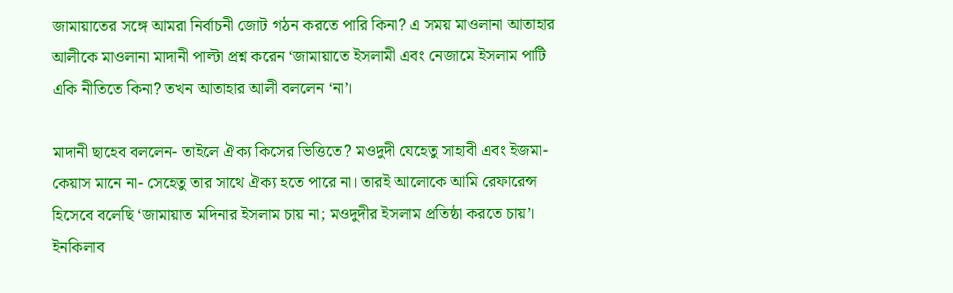জামায়াতের সঙ্গে আমরা নির্বাচনী জোট গঠন করতে পারি কিনা? এ সময় মাওলানা আতাহার আলীকে মাওলানা মাদানী পাল্টা প্রশ্ন করেন ‘জামায়াতে ইসলামী এবং নেজামে ইসলাম পাটি একি নীতিতে কিনা? তখন আতাহার আলী বললেন ‘না’।

মাদানী ছাহেব বললেন- তাইলে ঐক্য কিসের ভিত্তিতে? মওদুদী যেহেতু সাহাবী এবং ইজমা-কেয়াস মানে না- সেহেতু তার সাথে ঐক্য হতে পারে না। তারই আলোকে আমি রেফারেন্স হিসেবে বলেছি ‘জামায়াত মদিনার ইসলাম চায় না; মওদুদীর ইসলাম প্রতিষ্ঠা করতে চায়’। ইনকিলাব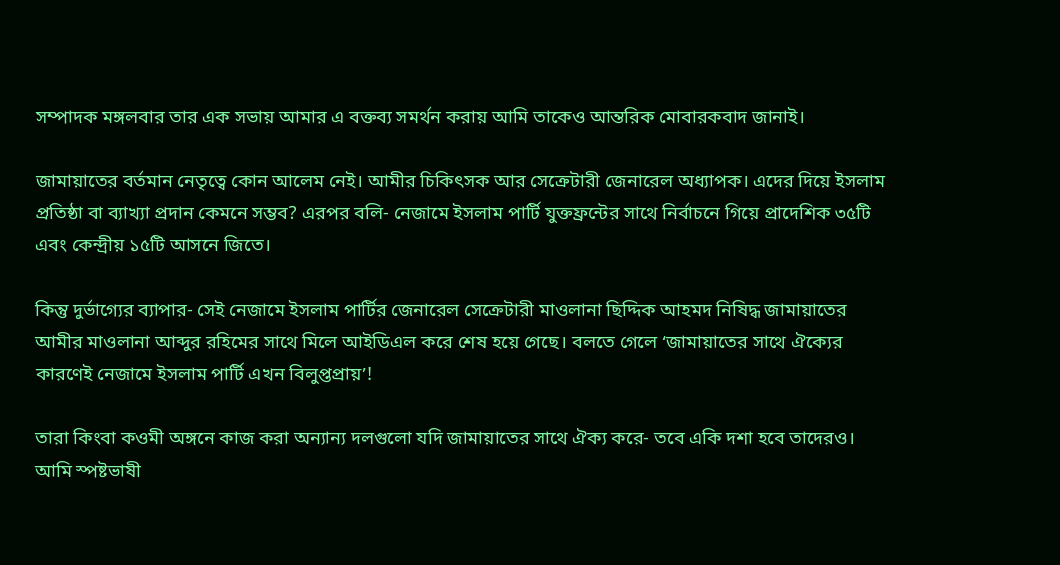সম্পাদক মঙ্গলবার তার এক সভায় আমার এ বক্তব্য সমর্থন করায় আমি তাকেও আন্তরিক মোবারকবাদ জানাই।

জামায়াতের বর্তমান নেতৃত্বে কোন আলেম নেই। আমীর চিকিৎসক আর সেক্রেটারী জেনারেল অধ্যাপক। এদের দিয়ে ইসলাম প্রতিষ্ঠা বা ব্যাখ্যা প্রদান কেমনে সম্ভব? এরপর বলি- নেজামে ইসলাম পার্টি যুক্তফ্রন্টের সাথে নির্বাচনে গিয়ে প্রাদেশিক ৩৫টি এবং কেন্দ্রীয় ১৫টি আসনে জিতে।

কিন্তু দুর্ভাগ্যের ব্যাপার- সেই নেজামে ইসলাম পার্টির জেনারেল সেক্রেটারী মাওলানা ছিদ্দিক আহমদ নিষিদ্ধ জামায়াতের আমীর মাওলানা আব্দুর রহিমের সাথে মিলে আইডিএল করে শেষ হয়ে গেছে। বলতে গেলে ‘জামায়াতের সাথে ঐক্যের কারণেই নেজামে ইসলাম পার্টি এখন বিলুপ্তপ্রায়’!

তারা কিংবা কওমী অঙ্গনে কাজ করা অন্যান্য দলগুলো যদি জামায়াতের সাথে ঐক্য করে- তবে একি দশা হবে তাদেরও। আমি স্পষ্টভাষী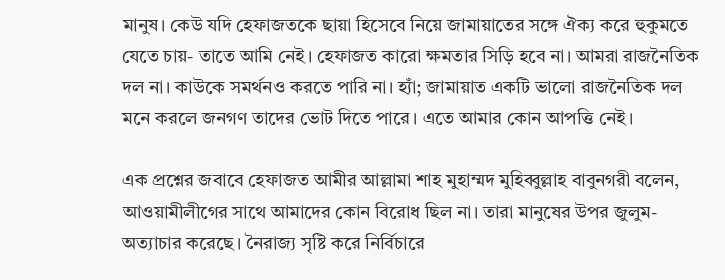মানুষ। কেউ যদি হেফাজতকে ছায়া হিসেবে নিয়ে জামায়াতের সঙ্গে ঐক্য করে হুকুমতে যেতে চায়- তাতে আমি নেই। হেফাজত কারো ক্ষমতার সিড়ি হবে না। আমরা রাজনৈতিক দল না। কাউকে সমর্থনও করতে পারি না। হ্যাঁ; জামায়াত একটি ভালো রাজনৈতিক দল মনে করলে জনগণ তাদের ভোট দিতে পারে। এতে আমার কোন আপত্তি নেই।

এক প্রশ্নের জবাবে হেফাজত আমীর আল্লামা শাহ মুহাম্মদ মুহিব্বুল্লাহ বাবুনগরী বলেন, আওয়ামীলীগের সাথে আমাদের কোন বিরোধ ছিল না। তারা মানুষের উপর জুলুম-অত্যাচার করেছে। নৈরাজ্য সৃষ্টি করে নির্বিচারে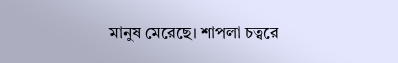মানুষ মেরেছে। শাপলা চত্বরে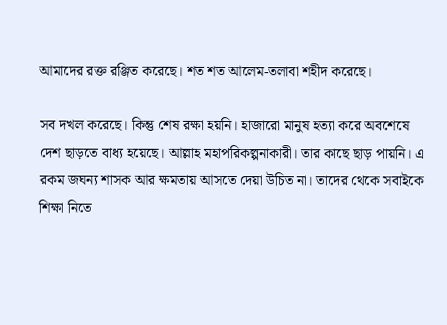আমাদের রক্ত রঞ্জিত করেছে। শত শত আলেম-তলাবা শহীদ করেছে।

সব দখল করেছে। কিন্তু শেষ রক্ষা হয়নি। হাজারো মানুষ হত্যা করে অবশেষে দেশ ছাড়তে বাধ্য হয়েছে। আল্লাহ মহাপরিকল্পনাকারী। তার কাছে ছাড় পায়নি। এ রকম জঘন্য শাসক আর ক্ষমতায় আসতে দেয়া উচিত না। তাদের থেকে সবাইকে শিক্ষা নিতে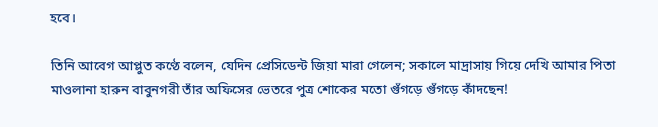হবে।

তিনি আবেগ আপ্লুত কণ্ঠে বলেন, যেদিন প্রেসিডেন্ট জিয়া মারা গেলেন; সকালে মাদ্রাসায় গিয়ে দেখি আমার পিতা মাওলানা হারুন বাবুনগরী তাঁর অফিসের ভেতরে পুত্র শোকের মতো গুঁগড়ে গুঁগড়ে কাঁদছেন!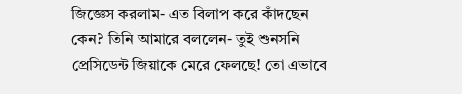জিজ্ঞেস করলাম- এত বিলাপ করে কাঁদছেন কেন? তিনি আমারে বললেন- তুই শুনসনি প্রেসিডেন্ট জিয়াকে মেরে ফেলছে! তো এভাবে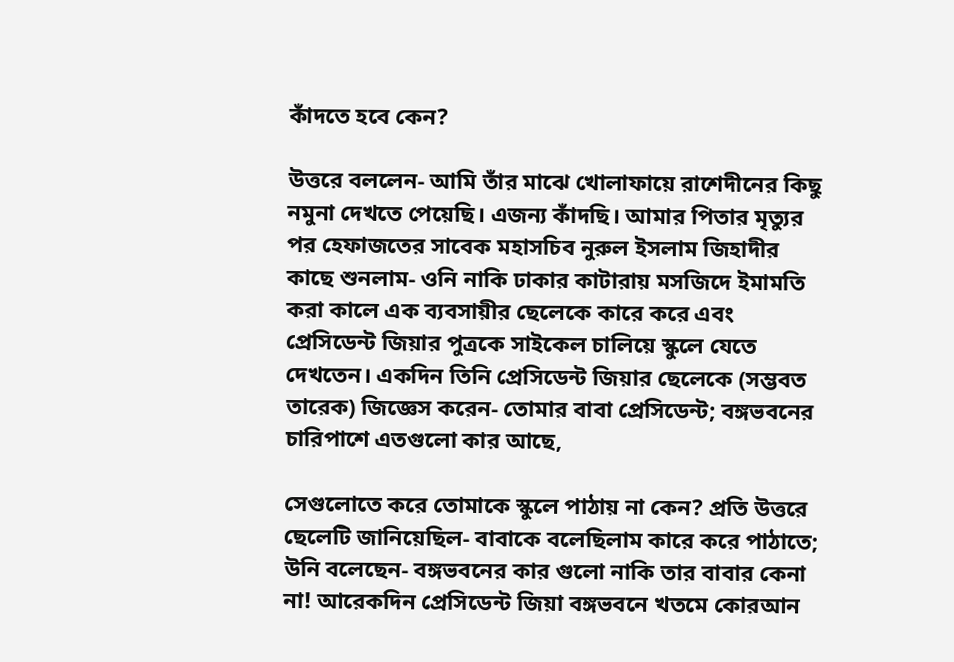কাঁদতে হবে কেন?

উত্তরে বললেন- আমি তাঁর মাঝে খোলাফায়ে রাশেদীনের কিছু নমুনা দেখতে পেয়েছি। এজন্য কাঁদছি। আমার পিতার মৃত্যুর পর হেফাজতের সাবেক মহাসচিব নুরুল ইসলাম জিহাদীর কাছে শুনলাম- ওনি নাকি ঢাকার কাটারায় মসজিদে ইমামতি করা কালে এক ব্যবসায়ীর ছেলেকে কারে করে এবং প্রেসিডেন্ট জিয়ার পুত্রকে সাইকেল চালিয়ে স্কুলে যেতে দেখতেন। একদিন তিনি প্রেসিডেন্ট জিয়ার ছেলেকে (সম্ভবত তারেক) জিজ্ঞেস করেন- তোমার বাবা প্রেসিডেন্ট; বঙ্গভবনের চারিপাশে এতগুলো কার আছে,

সেগুলোতে করে তোমাকে স্কুলে পাঠায় না কেন? প্রতি উত্তরে ছেলেটি জানিয়েছিল- বাবাকে বলেছিলাম কারে করে পাঠাতে; উনি বলেছেন- বঙ্গভবনের কার গুলো নাকি তার বাবার কেনা না! আরেকদিন প্রেসিডেন্ট জিয়া বঙ্গভবনে খতমে কোরআন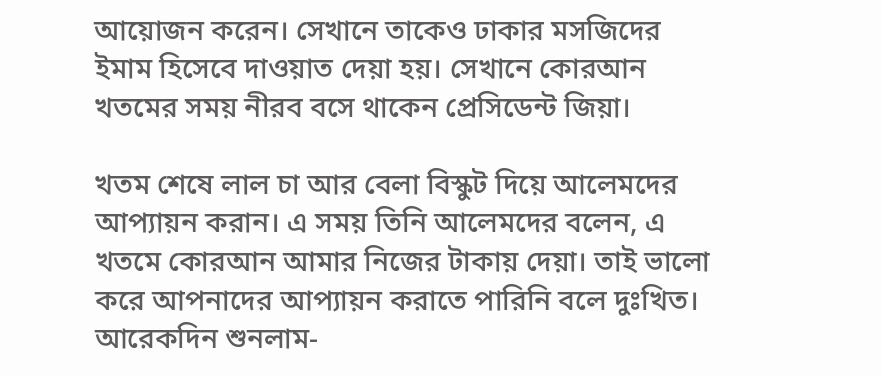আয়োজন করেন। সেখানে তাকেও ঢাকার মসজিদের ইমাম হিসেবে দাওয়াত দেয়া হয়। সেখানে কোরআন খতমের সময় নীরব বসে থাকেন প্রেসিডেন্ট জিয়া।

খতম শেষে লাল চা আর বেলা বিস্কুট দিয়ে আলেমদের আপ্যায়ন করান। এ সময় তিনি আলেমদের বলেন, এ খতমে কোরআন আমার নিজের টাকায় দেয়া। তাই ভালো করে আপনাদের আপ্যায়ন করাতে পারিনি বলে দুঃখিত। আরেকদিন শুনলাম-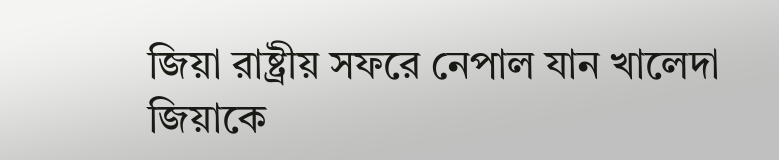জিয়া রাষ্ট্রীয় সফরে নেপাল যান খালেদা জিয়াকে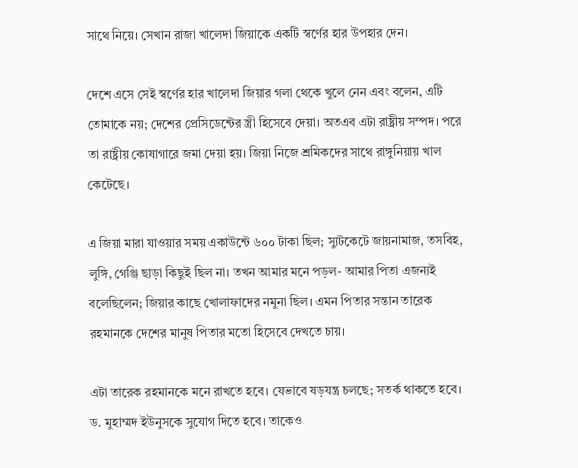সাথে নিয়ে। সেখান রাজা খালেদা জিয়াকে একটি স্বর্ণের হার উপহার দেন।

দেশে এসে সেই স্বর্ণের হার খালেদা জিয়ার গলা থেকে খুলে নেন এবং বলেন, এটি তোমাকে নয়; দেশের প্রেসিডেন্টের স্ত্রী হিসেবে দেয়া। অতএব এটা রাষ্ট্রীয় সম্পদ। পরে তা রাষ্ট্রীয় কোষাগারে জমা দেয়া হয়। জিয়া নিজে শ্রমিকদের সাথে রাঙ্গুনিয়ায় খাল কেটেছে।

এ জিয়া মারা যাওয়ার সময় একাউন্টে ৬০০ টাকা ছিল; স্যুটকেটে জায়নামাজ, তসবিহ, লুঙ্গি, গেঞ্জি ছাড়া কিছুই ছিল না। তখন আমার মনে পড়ল- আমার পিতা এজন্যই বলেছিলেন; জিয়ার কাছে খোলাফাদের নমুনা ছিল। এমন পিতার সন্তান তারেক রহমানকে দেশের মানুষ পিতার মতো হিসেবে দেখতে চায়।

এটা তারেক রহমানকে মনে রাখতে হবে। যেভাবে ষড়যন্ত্র চলছে; সতর্ক থাকতে হবে। ড. মুহাম্মদ ইউনুসকে সুযোগ দিতে হবে। তাকেও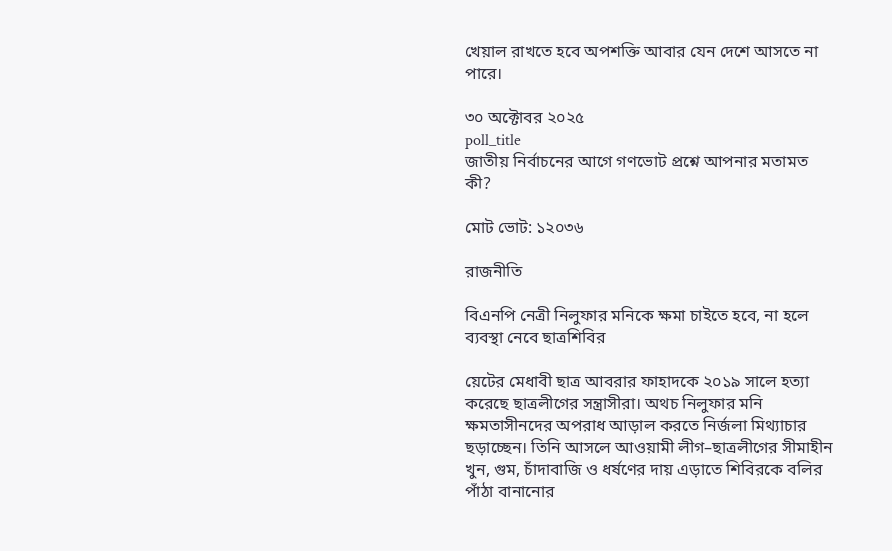খেয়াল রাখতে হবে অপশক্তি আবার যেন দেশে আসতে না পারে।

৩০ অক্টোবর ২০২৫
poll_title
জাতীয় নির্বাচনের আগে গণভোট প্রশ্নে আপনার মতামত কী?

মোট ভোট: ১২০৩৬

রাজনীতি

বিএনপি নেত্রী নিলুফার মনিকে ক্ষমা চাইতে হবে, না হলে ব্যবস্থা নেবে ছাত্রশিবির

য়েটের মেধাবী ছাত্র আবরার ফাহাদকে ২০১৯ সালে হত্যা করেছে ছাত্রলীগের সন্ত্রাসীরা। অথচ নিলুফার মনি ক্ষমতাসীনদের অপরাধ আড়াল করতে নির্জলা মিথ্যাচার ছড়াচ্ছেন। তিনি আসলে আওয়ামী লীগ–ছাত্রলীগের সীমাহীন খুন, গুম, চাঁদাবাজি ও ধর্ষণের দায় এড়াতে শিবিরকে বলির পাঁঠা বানানোর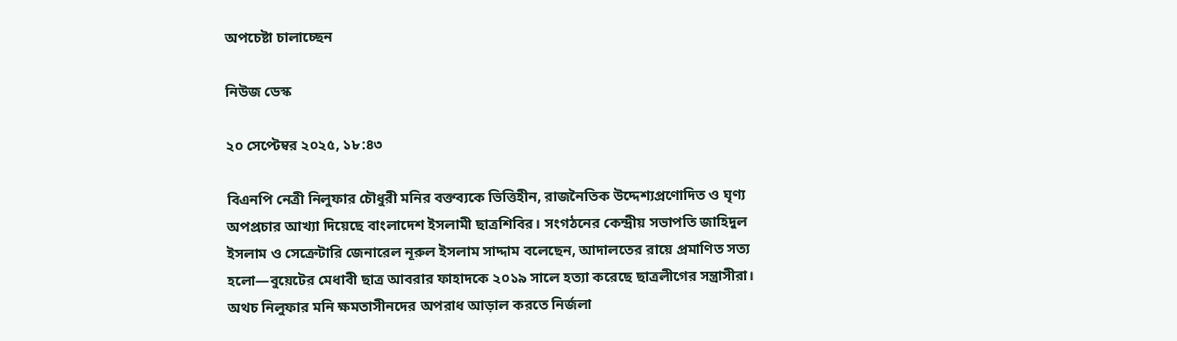অপচেষ্টা চালাচ্ছেন

নিউজ ডেস্ক

২০ সেপ্টেম্বর ২০২৫, ১৮:৪৩

বিএনপি নেত্রী নিলুফার চৌধুরী মনির বক্তব্যকে ভিত্তিহীন, রাজনৈতিক উদ্দেশ্যপ্রণোদিত ও ঘৃণ্য অপপ্রচার আখ্যা দিয়েছে বাংলাদেশ ইসলামী ছাত্রশিবির। সংগঠনের কেন্দ্রীয় সভাপতি জাহিদুল ইসলাম ও সেক্রেটারি জেনারেল নূরুল ইসলাম সাদ্দাম বলেছেন, আদালতের রায়ে প্রমাণিত সত্য হলো—বুয়েটের মেধাবী ছাত্র আবরার ফাহাদকে ২০১৯ সালে হত্যা করেছে ছাত্রলীগের সন্ত্রাসীরা। অথচ নিলুফার মনি ক্ষমতাসীনদের অপরাধ আড়াল করতে নির্জলা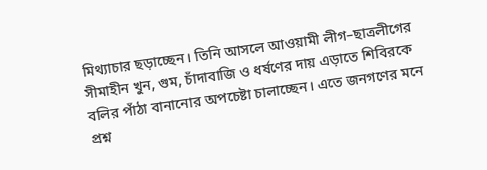মিথ্যাচার ছড়াচ্ছেন। তিনি আসলে আওয়ামী লীগ–ছাত্রলীগের সীমাহীন খুন, গুম, চাঁদাবাজি ও ধর্ষণের দায় এড়াতে শিবিরকে বলির পাঁঠা বানানোর অপচেষ্টা চালাচ্ছেন। এতে জনগণের মনে প্রশ্ন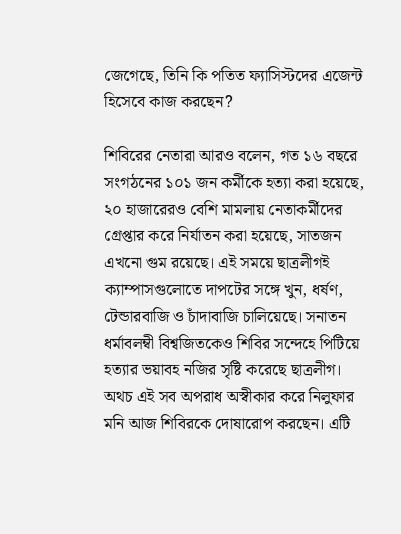জেগেছে, তিনি কি পতিত ফ্যাসিস্টদের এজেন্ট হিসেবে কাজ করছেন?

শিবিরের নেতারা আরও বলেন, গত ১৬ বছরে সংগঠনের ১০১ জন কর্মীকে হত্যা করা হয়েছে, ২০ হাজারেরও বেশি মামলায় নেতাকর্মীদের গ্রেপ্তার করে নির্যাতন করা হয়েছে, সাতজন এখনো গুম রয়েছে। এই সময়ে ছাত্রলীগই ক্যাম্পাসগুলোতে দাপটের সঙ্গে খুন, ধর্ষণ, টেন্ডারবাজি ও চাঁদাবাজি চালিয়েছে। সনাতন ধর্মাবলম্বী বিশ্বজিতকেও শিবির সন্দেহে পিটিয়ে হত্যার ভয়াবহ নজির সৃষ্টি করেছে ছাত্রলীগ। অথচ এই সব অপরাধ অস্বীকার করে নিলুফার মনি আজ শিবিরকে দোষারোপ করছেন। এটি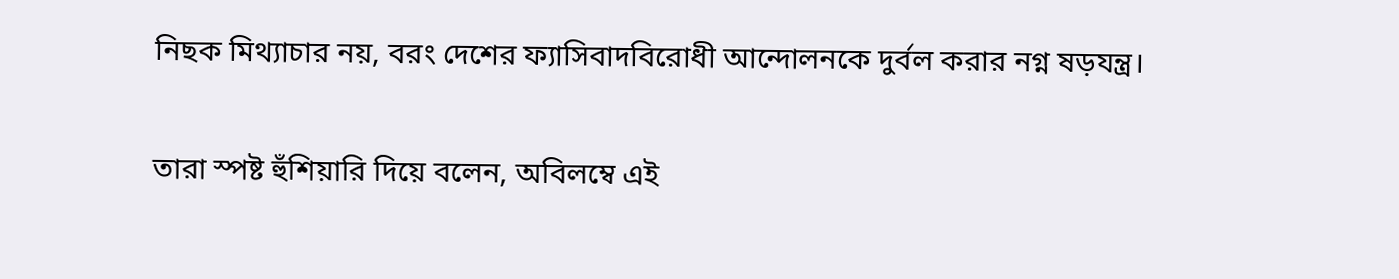নিছক মিথ্যাচার নয়, বরং দেশের ফ্যাসিবাদবিরোধী আন্দোলনকে দুর্বল করার নগ্ন ষড়যন্ত্র।

তারা স্পষ্ট হুঁশিয়ারি দিয়ে বলেন, অবিলম্বে এই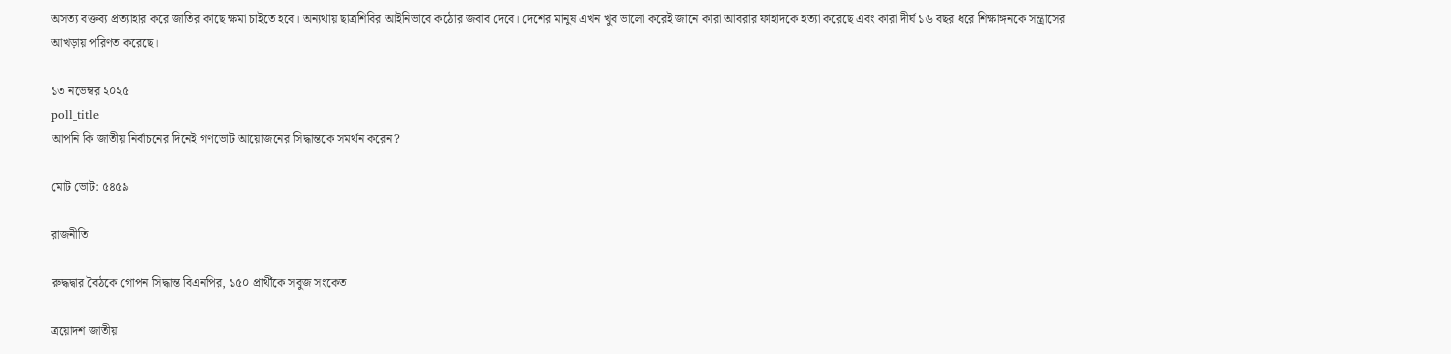অসত্য বক্তব্য প্রত্যাহার করে জাতির কাছে ক্ষমা চাইতে হবে। অন্যথায় ছাত্রশিবির আইনিভাবে কঠোর জবাব দেবে। দেশের মানুষ এখন খুব ভালো করেই জানে কারা আবরার ফাহাদকে হত্যা করেছে এবং কারা দীর্ঘ ১৬ বছর ধরে শিক্ষাঙ্গনকে সন্ত্রাসের আখড়ায় পরিণত করেছে।

১৩ নভেম্বর ২০২৫
poll_title
আপনি কি জাতীয় নির্বাচনের দিনেই গণভোট আয়োজনের সিদ্ধান্তকে সমর্থন করেন?

মোট ভোট: ৫৪৫৯

রাজনীতি

রুদ্ধদ্বার বৈঠকে গোপন সিদ্ধান্ত বিএনপির, ১৫০ প্রার্থীকে সবুজ সংকেত

ত্রয়োদশ জাতীয়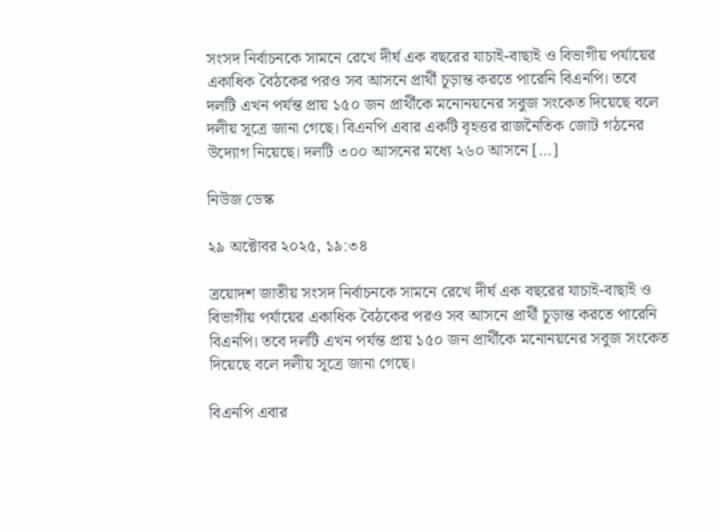সংসদ নির্বাচনকে সামনে রেখে দীর্ঘ এক বছরের যাচাই-বাছাই ও বিভাগীয় পর্যায়ের একাধিক বৈঠকের পরও সব আসনে প্রার্থী চূড়ান্ত করতে পারেনি বিএনপি। তবে দলটি এখন পর্যন্ত প্রায় ১৫০ জন প্রার্থীকে মনোনয়নের সবুজ সংকেত দিয়েছে বলে দলীয় সূত্রে জানা গেছে। বিএনপি এবার একটি বৃহত্তর রাজনৈতিক জোট গঠনের উদ্যোগ নিয়েছে। দলটি ৩০০ আসনের মধ্যে ২৬০ আসনে […]

নিউজ ডেস্ক

২৯ অক্টোবর ২০২৫, ১৯:৩৪

ত্রয়োদশ জাতীয় সংসদ নির্বাচনকে সামনে রেখে দীর্ঘ এক বছরের যাচাই-বাছাই ও বিভাগীয় পর্যায়ের একাধিক বৈঠকের পরও সব আসনে প্রার্থী চূড়ান্ত করতে পারেনি বিএনপি। তবে দলটি এখন পর্যন্ত প্রায় ১৫০ জন প্রার্থীকে মনোনয়নের সবুজ সংকেত দিয়েছে বলে দলীয় সূত্রে জানা গেছে।

বিএনপি এবার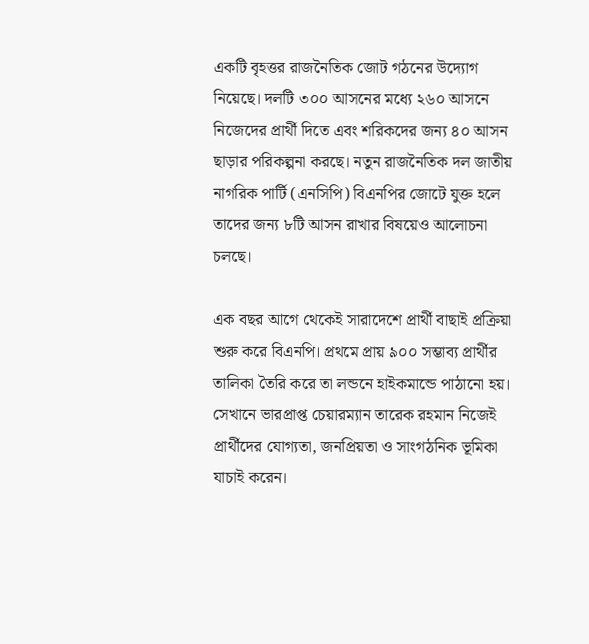একটি বৃহত্তর রাজনৈতিক জোট গঠনের উদ্যোগ নিয়েছে। দলটি ৩০০ আসনের মধ্যে ২৬০ আসনে নিজেদের প্রার্থী দিতে এবং শরিকদের জন্য ৪০ আসন ছাড়ার পরিকল্পনা করছে। নতুন রাজনৈতিক দল জাতীয় নাগরিক পার্টি (এনসিপি) বিএনপির জোটে যুক্ত হলে তাদের জন্য ৮টি আসন রাখার বিষয়েও আলোচনা চলছে।

এক বছর আগে থেকেই সারাদেশে প্রার্থী বাছাই প্রক্রিয়া শুরু করে বিএনপি। প্রথমে প্রায় ৯০০ সম্ভাব্য প্রার্থীর তালিকা তৈরি করে তা লন্ডনে হাইকমান্ডে পাঠানো হয়। সেখানে ভারপ্রাপ্ত চেয়ারম্যান তারেক রহমান নিজেই প্রার্থীদের যোগ্যতা, জনপ্রিয়তা ও সাংগঠনিক ভূমিকা যাচাই করেন।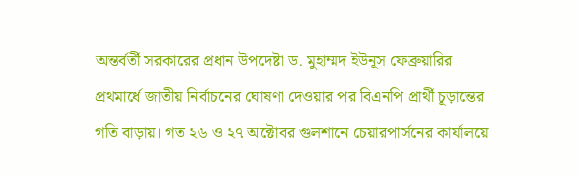অন্তর্বর্তী সরকারের প্রধান উপদেষ্টা ড. মুহাম্মদ ইউনূস ফেব্রুয়ারির প্রথমার্ধে জাতীয় নির্বাচনের ঘোষণা দেওয়ার পর বিএনপি প্রার্থী চূড়ান্তের গতি বাড়ায়। গত ২৬ ও ২৭ অক্টোবর গুলশানে চেয়ারপার্সনের কার্যালয়ে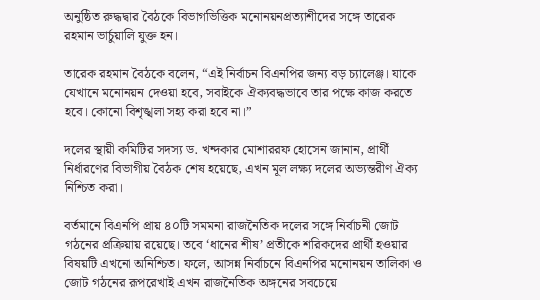অনুষ্ঠিত রুদ্ধদ্বার বৈঠকে বিভাগভিত্তিক মনোনয়নপ্রত্যাশীদের সঙ্গে তারেক রহমান ভার্চুয়ালি যুক্ত হন।

তারেক রহমান বৈঠকে বলেন, “এই নির্বাচন বিএনপির জন্য বড় চ্যালেঞ্জ। যাকে যেখানে মনোনয়ন দেওয়া হবে, সবাইকে ঐক্যবদ্ধভাবে তার পক্ষে কাজ করতে হবে। কোনো বিশৃঙ্খলা সহ্য করা হবে না।”

দলের স্থায়ী কমিটির সদস্য ড. খন্দকার মোশাররফ হোসেন জানান, প্রার্থী নির্ধারণের বিভাগীয় বৈঠক শেষ হয়েছে, এখন মূল লক্ষ্য দলের অভ্যন্তরীণ ঐক্য নিশ্চিত করা।

বর্তমানে বিএনপি প্রায় ৪০টি সমমনা রাজনৈতিক দলের সঙ্গে নির্বাচনী জোট গঠনের প্রক্রিয়ায় রয়েছে। তবে ‘ধানের শীষ’ প্রতীকে শরিকদের প্রার্থী হওয়ার বিষয়টি এখনো অনিশ্চিত। ফলে, আসন্ন নির্বাচনে বিএনপির মনোনয়ন তালিকা ও জোট গঠনের রূপরেখাই এখন রাজনৈতিক অঙ্গনের সবচেয়ে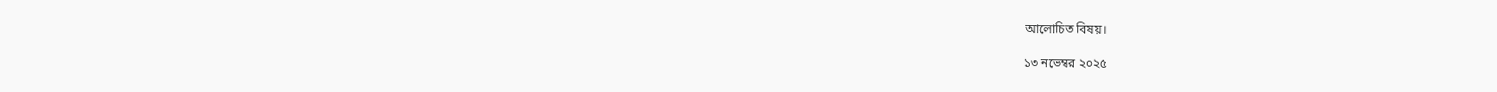আলোচিত বিষয়।

১৩ নভেম্বর ২০২৫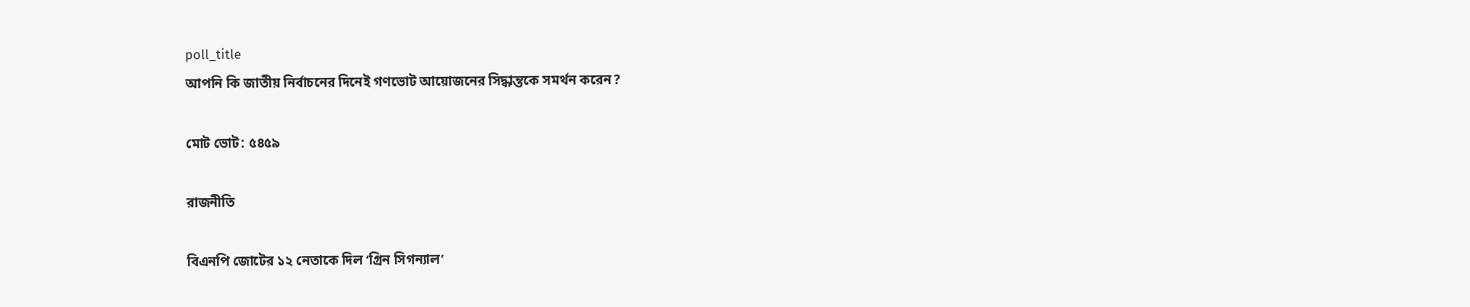poll_title
আপনি কি জাতীয় নির্বাচনের দিনেই গণভোট আয়োজনের সিদ্ধান্তকে সমর্থন করেন?

মোট ভোট: ৫৪৫৯

রাজনীতি

বিএনপি জোটের ১২ নেতাকে দিল ‘গ্রিন সিগন্যাল’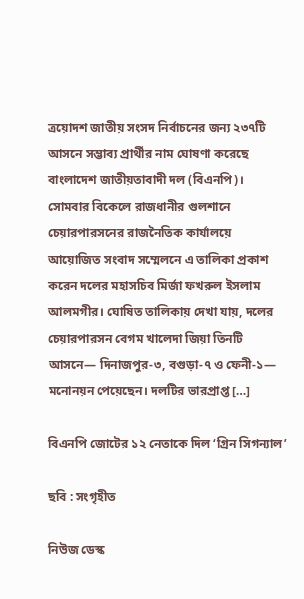ত্রয়োদশ জাতীয় সংসদ নির্বাচনের জন্য ২৩৭টি আসনে সম্ভাব্য প্রার্থীর নাম ঘোষণা করেছে বাংলাদেশ জাতীয়তাবাদী দল (বিএনপি)। সোমবার বিকেলে রাজধানীর গুলশানে চেয়ারপারসনের রাজনৈতিক কার্যালয়ে আয়োজিত সংবাদ সম্মেলনে এ তালিকা প্রকাশ করেন দলের মহাসচিব মির্জা ফখরুল ইসলাম আলমগীর। ঘোষিত তালিকায় দেখা যায়, দলের চেয়ারপারসন বেগম খালেদা জিয়া তিনটি আসনে— দিনাজপুর-৩, বগুড়া-৭ ও ফেনী-১— মনোনয়ন পেয়েছেন। দলটির ভারপ্রাপ্ত […]

বিএনপি জোটের ১২ নেতাকে দিল ‘গ্রিন সিগন্যাল’

ছবি : সংগৃহীত

নিউজ ডেস্ক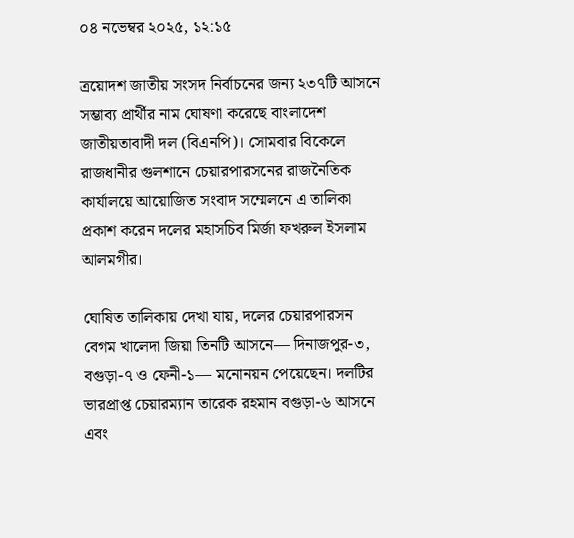০৪ নভেম্বর ২০২৫, ১২:১৫

ত্রয়োদশ জাতীয় সংসদ নির্বাচনের জন্য ২৩৭টি আসনে সম্ভাব্য প্রার্থীর নাম ঘোষণা করেছে বাংলাদেশ জাতীয়তাবাদী দল (বিএনপি)। সোমবার বিকেলে রাজধানীর গুলশানে চেয়ারপারসনের রাজনৈতিক কার্যালয়ে আয়োজিত সংবাদ সম্মেলনে এ তালিকা প্রকাশ করেন দলের মহাসচিব মির্জা ফখরুল ইসলাম আলমগীর।

ঘোষিত তালিকায় দেখা যায়, দলের চেয়ারপারসন বেগম খালেদা জিয়া তিনটি আসনে— দিনাজপুর-৩, বগুড়া-৭ ও ফেনী-১— মনোনয়ন পেয়েছেন। দলটির ভারপ্রাপ্ত চেয়ারম্যান তারেক রহমান বগুড়া-৬ আসনে এবং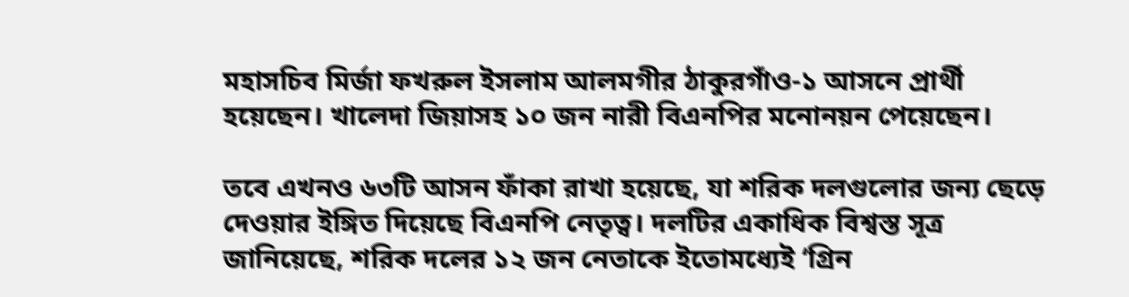মহাসচিব মির্জা ফখরুল ইসলাম আলমগীর ঠাকুরগাঁও-১ আসনে প্রার্থী হয়েছেন। খালেদা জিয়াসহ ১০ জন নারী বিএনপির মনোনয়ন পেয়েছেন।

তবে এখনও ৬৩টি আসন ফাঁকা রাখা হয়েছে, যা শরিক দলগুলোর জন্য ছেড়ে দেওয়ার ইঙ্গিত দিয়েছে বিএনপি নেতৃত্ব। দলটির একাধিক বিশ্বস্ত সূত্র জানিয়েছে, শরিক দলের ১২ জন নেতাকে ইতোমধ্যেই ‘গ্রিন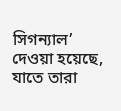সিগন্যাল’ দেওয়া হয়েছে, যাতে তারা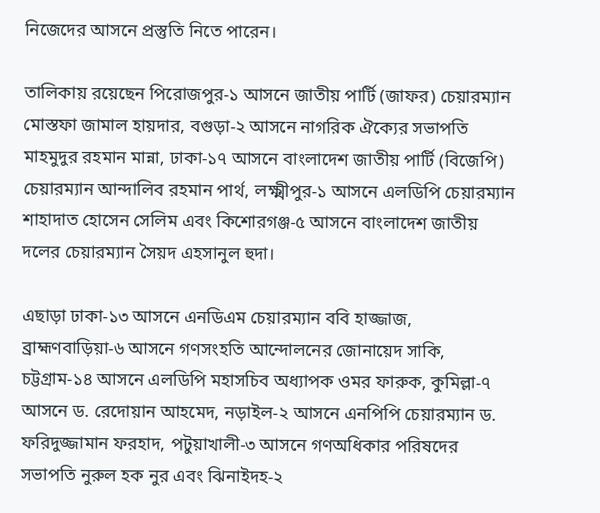নিজেদের আসনে প্রস্তুতি নিতে পারেন।

তালিকায় রয়েছেন পিরোজপুর-১ আসনে জাতীয় পার্টি (জাফর) চেয়ারম্যান মোস্তফা জামাল হায়দার, বগুড়া-২ আসনে নাগরিক ঐক্যের সভাপতি মাহমুদুর রহমান মান্না, ঢাকা-১৭ আসনে বাংলাদেশ জাতীয় পার্টি (বিজেপি) চেয়ারম্যান আন্দালিব রহমান পার্থ, লক্ষ্মীপুর-১ আসনে এলডিপি চেয়ারম্যান শাহাদাত হোসেন সেলিম এবং কিশোরগঞ্জ-৫ আসনে বাংলাদেশ জাতীয় দলের চেয়ারম্যান সৈয়দ এহসানুল হুদা।

এছাড়া ঢাকা-১৩ আসনে এনডিএম চেয়ারম্যান ববি হাজ্জাজ, ব্রাহ্মণবাড়িয়া-৬ আসনে গণসংহতি আন্দোলনের জোনায়েদ সাকি, চট্টগ্রাম-১৪ আসনে এলডিপি মহাসচিব অধ্যাপক ওমর ফারুক, কুমিল্লা-৭ আসনে ড. রেদোয়ান আহমেদ, নড়াইল-২ আসনে এনপিপি চেয়ারম্যান ড. ফরিদুজ্জামান ফরহাদ, পটুয়াখালী-৩ আসনে গণঅধিকার পরিষদের সভাপতি নুরুল হক নুর এবং ঝিনাইদহ-২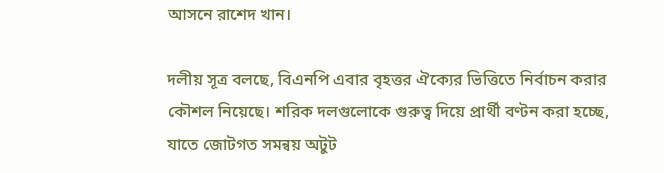আসনে রাশেদ খান।

দলীয় সূত্র বলছে, বিএনপি এবার বৃহত্তর ঐক্যের ভিত্তিতে নির্বাচন করার কৌশল নিয়েছে। শরিক দলগুলোকে গুরুত্ব দিয়ে প্রার্থী বণ্টন করা হচ্ছে, যাতে জোটগত সমন্বয় অটুট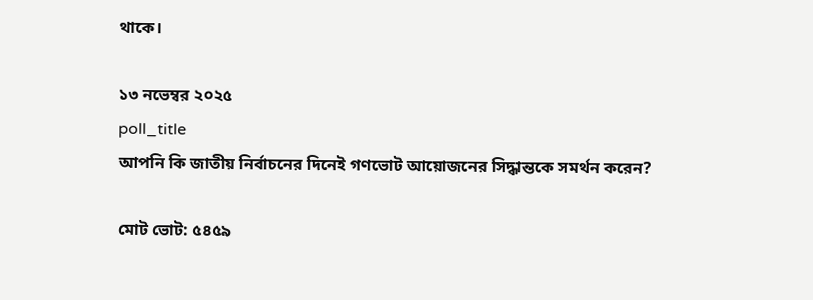থাকে।

১৩ নভেম্বর ২০২৫
poll_title
আপনি কি জাতীয় নির্বাচনের দিনেই গণভোট আয়োজনের সিদ্ধান্তকে সমর্থন করেন?

মোট ভোট: ৫৪৫৯